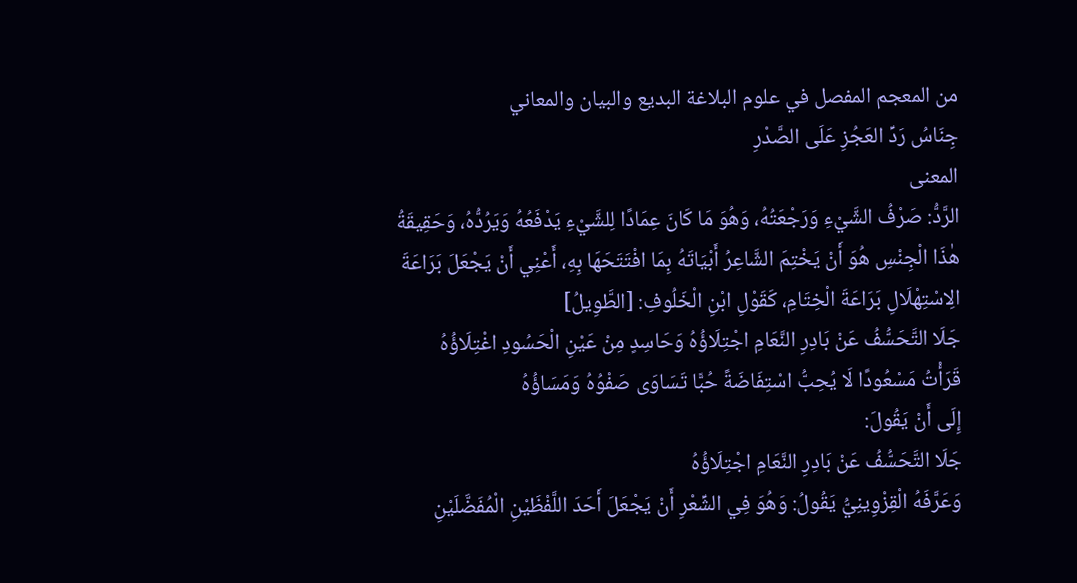من المعجم المفصل في علوم البلاغة البديع والبيان والمعاني
جِنَاسُ رَدِّ العَجُزِ عَلَى الصَّدْرِ
المعنى
الرَّدُّ: صَرْفُ الشَّيْءِ وَرَجْعَتُهُ، وَهُوَ مَا كَانَ عِمَادًا لِلشَّيْءِ يَدْفَعُهُ وَيَرُدُّهُ، وَحَقِيقَةُ هٰذَا الْجِنْسِ هُوَ أَنْ يَخْتِمَ الشَّاعِرُ أَبْيَاتَهُ بِمَا افْتَتَحَهَا بِهِ، أَعْنِي أَنْ يَجْعَلَ بَرَاعَةَ الِاسْتِهْلَالِ بَرَاعَةَ الْخِتَامِ، كَقَوْلِ ابْنِ الْخَلُوفِ: [الطَّوِيلُ]
جَلَا التَّحَسُّفُ عَنْ بَادِرِ النَّعَامِ اجْتِلَاؤُهُ وَحَاسِدٍ مِنْ عَيْنِ الْحَسُودِ اغْتِلَاؤُهُ
قَرَأْتُ مَسْعُودًا لَا يُحِبُّ اسْتِفَاضَةً حُبًّا تَسَاوَى صَفْوُهُ وَمَسَاؤُهُ
إِلَى أَنْ يَقُولَ:
جَلَا التَّحَسُّفُ عَنْ بَادِرِ النَّعَامِ اجْتِلَاؤُهُ
وَعَرَّفَهُ الْقِزْوِينِيُّ يَقُولُ: وَهُوَ فِي الشِّعْرِ أَنْ يَجْعَلَ أَحَدَ اللَّفْظَيْنِ الْمُفَضَّلَيْنِ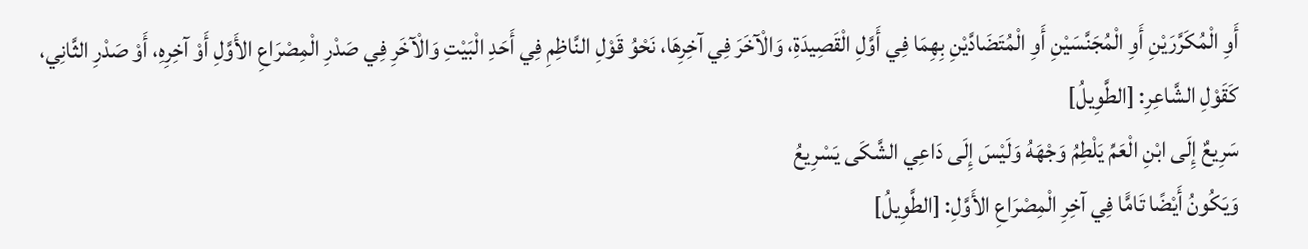أَوِ الْمُكَرَّرَيْنِ أَوِ الْمُجَنَّسَيْنِ أَوِ الْمُتَضَادَّيْنِ بِهِمَا فِي أَوَّلِ الْقَصِيدَةِ، وَالْآخَرَ فِي آخِرِهَا، نَحْوُ قَوْلِ النَّاظِمِ فِي أَحَدِ الْبَيْتِ وَالْآخَرِ فِي صَدْرِ الْمِصْرَاعِ الأَوَّلِ أَوْ آخِرِهِ، أَوْ صَدْرِ الثَّانِي، كَقَوْلِ الشَّاعِرِ: [الطَّوِيلُ]
سَرِيعٌ إِلَى ابْنِ الْعَمِّ يَلْطِمُ وَجْهَهُ وَلَيْسَ إِلَى دَاعِي الشَّكَى يَسْرِيعُ
وَيَكُونُ أَيْضًا تَامًّا فِي آخِرِ الْمِصْرَاعِ الأَوَّلِ: [الطَّوِيلُ]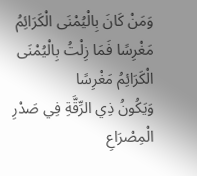وَمَنْ كَانَ بِالْيُمْنَى الْكَرَائِمُ مَغْرِسًا فَمَا زِلْتُ بِالْيُمْنَى الْكَرَائِمُ مَغْرِسًا
وَيَكُونُ ذِي الرِّقَّةِ فِي صَدْرِ الْمِصْرَاعِ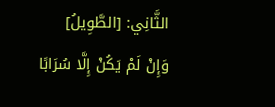الثَّانِي: [الطَّوِيلُ]
وَإِنْ لَمْ يَكُنْ إِلَّا سُرَابًا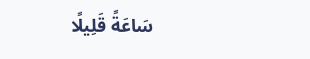سَاعَةً قَلِيلًا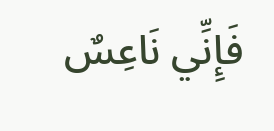فَإِنِّي نَاعِسٌ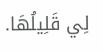لِي قَلِيلُهَا.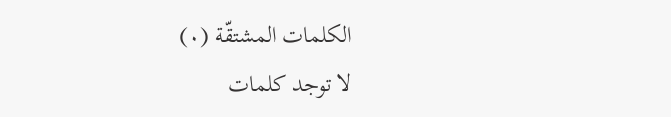الكلمات المشتقّة (٠)
لا توجد كلمات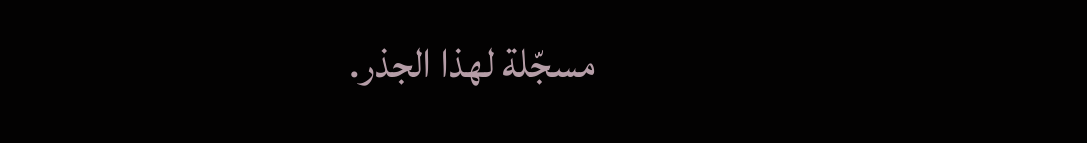مسجّلة لهذا الجذر.